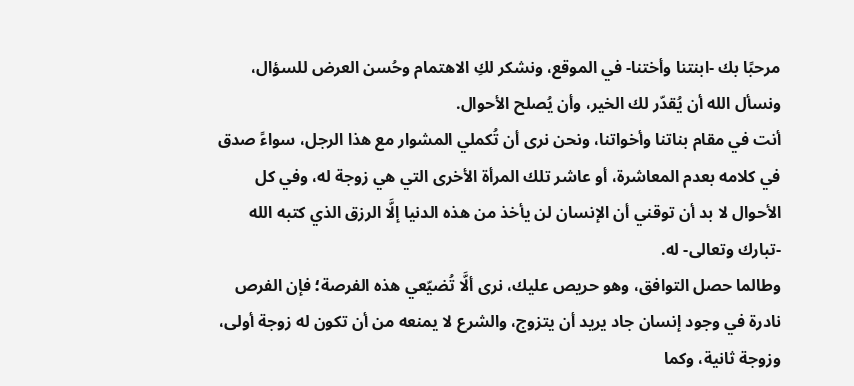مرحبًا بك -ابنتنا وأختنا- في الموقع، ونشكر لكِ الاهتمام وحُسن العرض للسؤال، ونسأل الله أن يُقدّر لك الخير، وأن يُصلح الأحوال.
أنت في مقام بناتنا وأخواتنا، ونحن نرى أن تُكملي المشوار مع هذا الرجل، سواءً صدق في كلامه بعدم المعاشرة، أو عاشر تلك المرأة الأخرى التي هي زوجة له، وفي كل الأحوال لا بد أن توقني أن الإنسان لن يأخذ من هذه الدنيا إلَّا الرزق الذي كتبه الله -تبارك وتعالى- له.
وطالما حصل التوافق، وهو حريص عليك، نرى ألَّا تُضيّعي هذه الفرصة؛ فإن الفرص نادرة في وجود إنسان جاد يريد أن يتزوج، والشرع لا يمنعه من أن تكون له زوجة أولى، وزوجة ثانية، وكما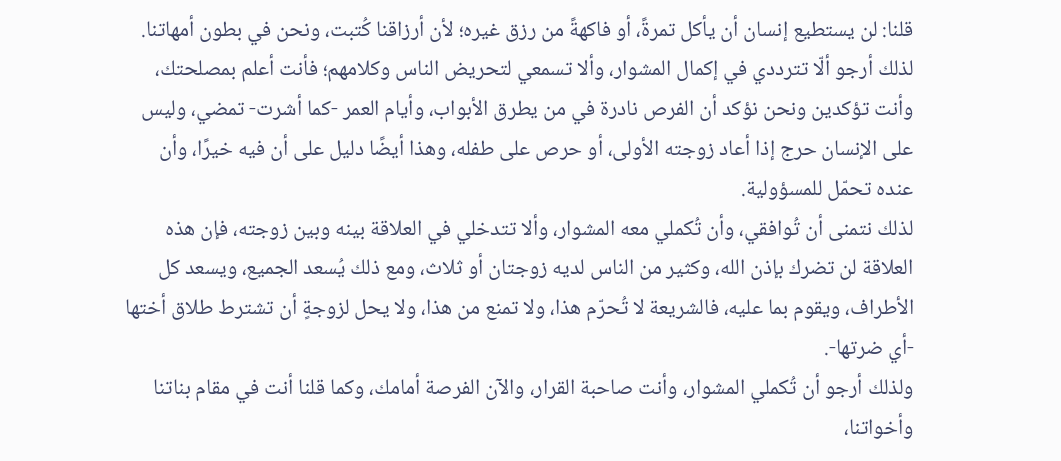قلنا: لن يستطيع إنسان أن يأكل تمرةً، أو فاكهةً من رزق غيره؛ لأن أرزاقنا كُتبت، ونحن في بطون أمهاتنا.
لذلك أرجو ألّا تترددي في إكمال المشوار، وألا تسمعي لتحريض الناس وكلامهم؛ فأنت أعلم بمصلحتك، وأنت تؤكدين ونحن نؤكد أن الفرص نادرة في من يطرق الأبواب، وأيام العمر -كما أشرت- تمضي، وليس على الإنسان حرج إذا أعاد زوجته الأولى، أو حرص على طفله، وهذا أيضًا دليل على أن فيه خيرًا، وأن عنده تحمّل للمسؤولية.
لذلك نتمنى أن تُوافقي، وأن تُكملي معه المشوار، وألا تتدخلي في العلاقة بينه وبين زوجته، فإن هذه العلاقة لن تضرك بإذن الله، وكثير من الناس لديه زوجتان أو ثلاث، ومع ذلك يُسعد الجميع، ويسعد كل الأطراف، ويقوم بما عليه، فالشريعة لا تُحرّم هذا، ولا تمنع من هذا، ولا يحل لزوجةٍ أن تشترط طلاق أختها -أي ضرتها-.
ولذلك أرجو أن تُكملي المشوار، وأنت صاحبة القرار، والآن الفرصة أمامك، وكما قلنا أنت في مقام بناتنا وأخواتنا،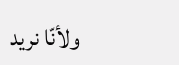ولأنّا نريد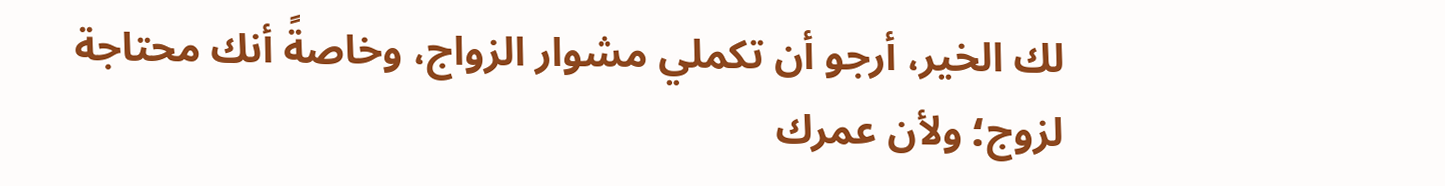لك الخير، أرجو أن تكملي مشوار الزواج، وخاصةً أنك محتاجة لزوج؛ ولأن عمرك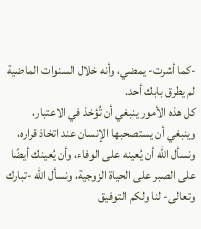-كما أشرت- يمضي، وأنه خلال السنوات الماضية لم يطرق بابك أحد.
كل هذه الأمور ينبغي أن تُؤخذ في الاعتبار، وينبغي أن يستصحبها الإنسان عند اتخاذ قراره، ونسأل الله أن يُعينه على الوفاء، وأن يُعينك أيضًا على الصبر على الحياة الزوجية، ونسأل الله -تبارك وتعالى- لنا ولكم التوفيق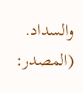والسداد.
(المصدر: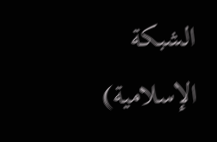الشبكة الإسلامية)